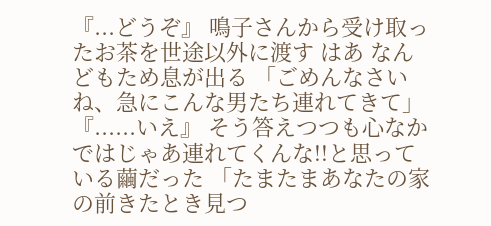『...どうぞ』 鳴子さんから受け取ったお茶を世途以外に渡す はあ なんどもため息が出る 「ごめんなさいね、急にこんな男たち連れてきて」 『......いえ』 そう答えつつも心なかではじゃあ連れてくんな!!と思っている繭だった 「たまたまあなたの家の前きたとき見つ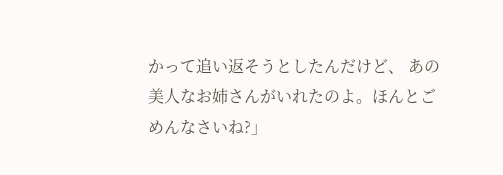かって追い返そうとしたんだけど、 あの美人なお姉さんがいれたのよ。ほんとごめんなさいね?」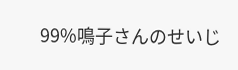99%鳴子さんのせいじ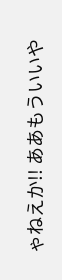ゃねえか!! ああもういいや